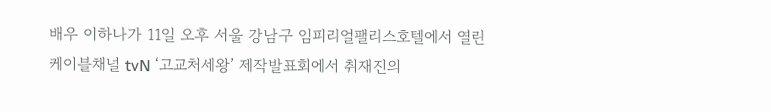배우 이하나가 11일 오후 서울 강남구 임피리얼팰리스호텔에서 열린 케이블채널 tvN ‘고교처세왕’ 제작발표회에서 취재진의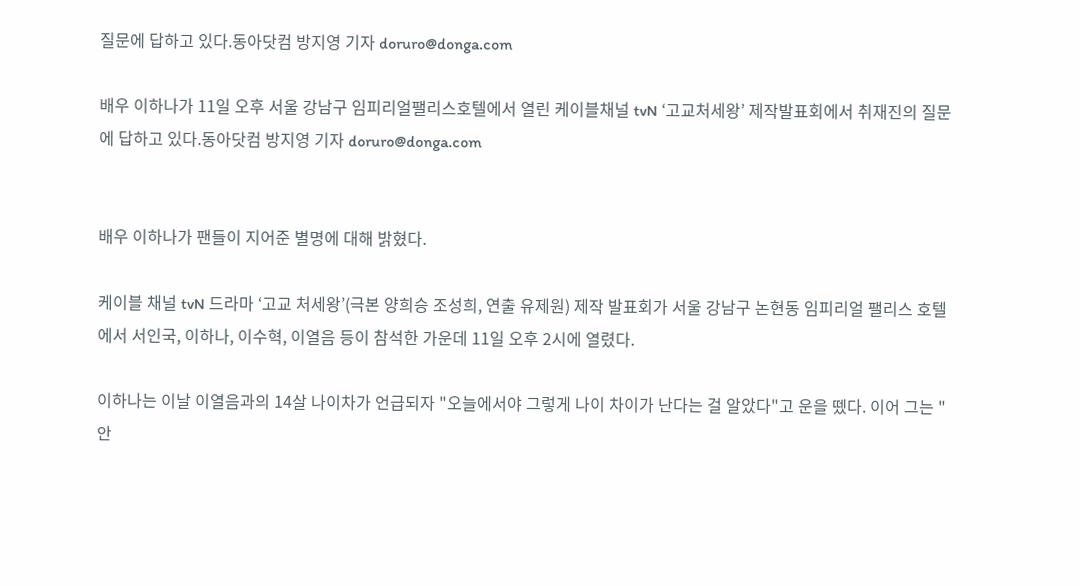질문에 답하고 있다.동아닷컴 방지영 기자 doruro@donga.com

배우 이하나가 11일 오후 서울 강남구 임피리얼팰리스호텔에서 열린 케이블채널 tvN ‘고교처세왕’ 제작발표회에서 취재진의 질문에 답하고 있다.동아닷컴 방지영 기자 doruro@donga.com


배우 이하나가 팬들이 지어준 별명에 대해 밝혔다.

케이블 채널 tvN 드라마 ‘고교 처세왕’(극본 양희승 조성희, 연출 유제원) 제작 발표회가 서울 강남구 논현동 임피리얼 팰리스 호텔에서 서인국, 이하나, 이수혁, 이열음 등이 참석한 가운데 11일 오후 2시에 열렸다.

이하나는 이날 이열음과의 14살 나이차가 언급되자 "오늘에서야 그렇게 나이 차이가 난다는 걸 알았다"고 운을 뗐다. 이어 그는 "안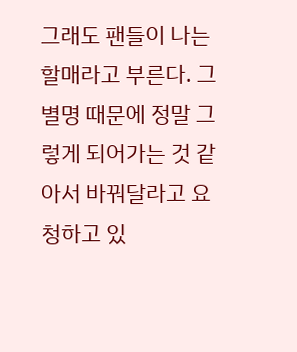그래도 팬들이 나는 할매라고 부른다. 그 별명 때문에 정말 그렇게 되어가는 것 같아서 바꿔달라고 요청하고 있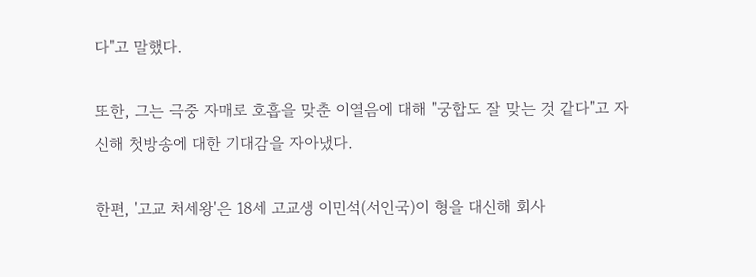다"고 말했다.

또한, 그는 극중 자매로 호흡을 맞춘 이열음에 대해 "궁합도 잘 맞는 것 같다"고 자신해 첫방송에 대한 기대감을 자아냈다.

한편, '고교 처세왕'은 18세 고교생 이민석(서인국)이 형을 대신해 회사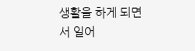생활을 하게 되면서 일어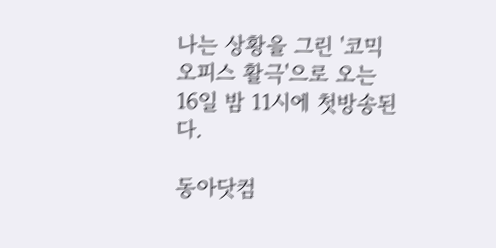나는 상황을 그린 '코믹 오피스 활극'으로 오는 16일 밤 11시에 첫방송된다.

동아닷컴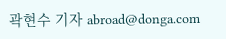곽현수 기자 abroad@donga.com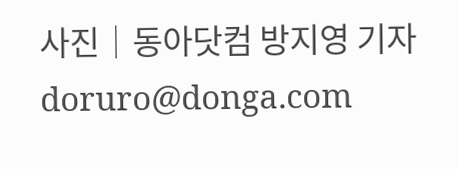사진│동아닷컴 방지영 기자 doruro@donga.com